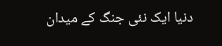دنیا ایک نئی جنگ کے میدان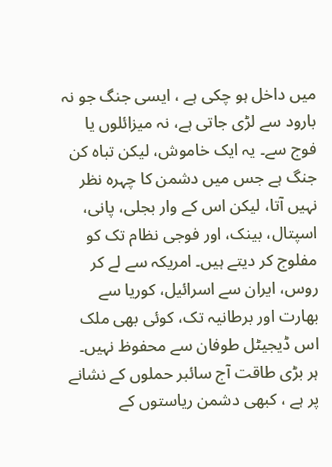میں داخل ہو چکی ہے ، ایسی جنگ جو نہ بارود سے لڑی جاتی ہے، نہ میزائلوں یا فوج سے۔ یہ ایک خاموش، لیکن تباہ کن جنگ ہے جس میں دشمن کا چہرہ نظر نہیں آتا، لیکن اس کے وار بجلی، پانی، اسپتال، بینک، اور فوجی نظام تک کو مفلوج کر دیتے ہیں۔ امریکہ سے لے کر روس، ایران سے اسرائیل، کوریا سے بھارت اور برطانیہ تک، کوئی بھی ملک اس ڈیجیٹل طوفان سے محفوظ نہیں۔
ہر بڑی طاقت آج سائبر حملوں کے نشانے پر ہے ، کبھی دشمن ریاستوں کے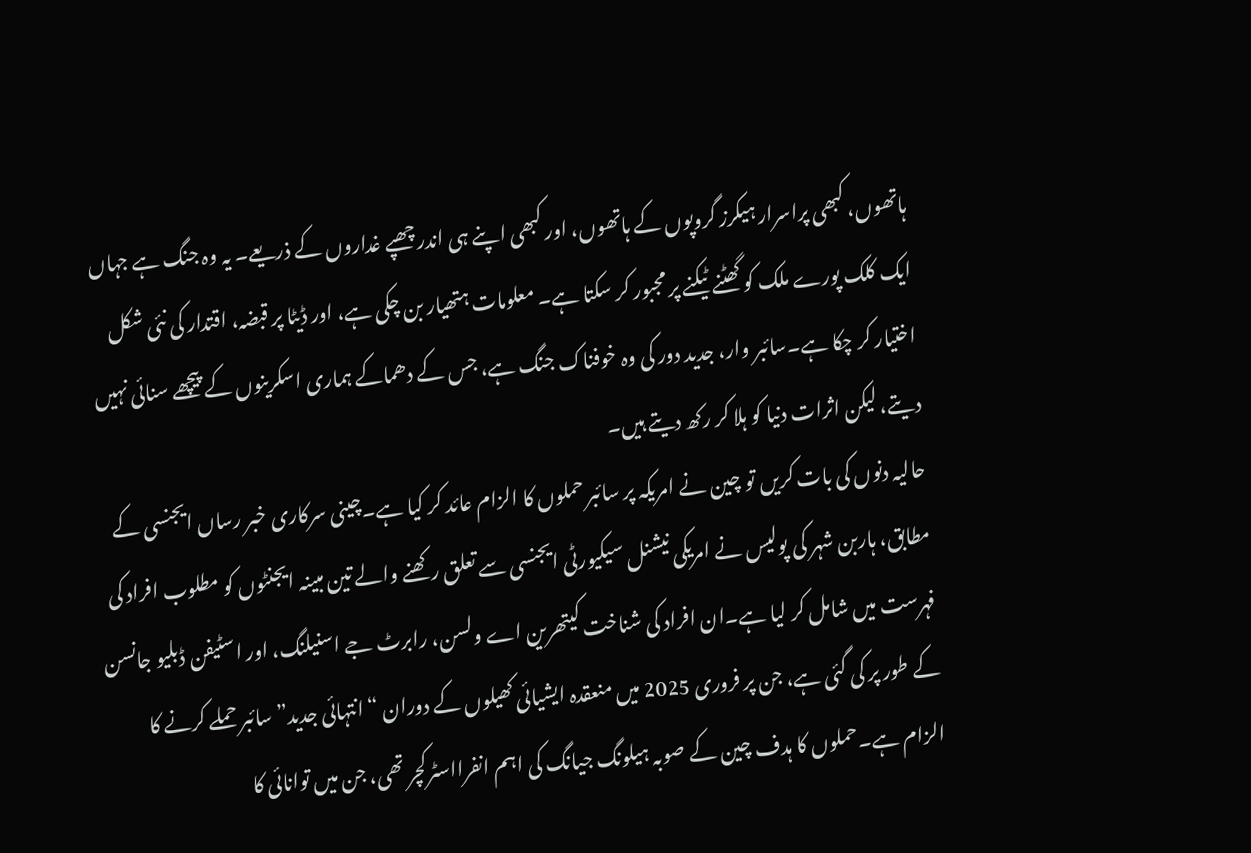ہاتھوں، کبھی پراسرار ہیکرز گروپوں کے ہاتھوں، اور کبھی اپنے ہی اندر چھپے غداروں کے ذریعے۔ یہ وہ جنگ ہے جہاں ایک کلک پورے ملک کو گھٹنے ٹیکنے پر مجبور کر سکتا ہے۔ معلومات ہتھیار بن چکی ہے، اور ڈیٹا پر قبضہ، اقتدار کی نئی شکل اختیار کر چکا ہے۔سائبر وار، جدید دور کی وہ خوفناک جنگ ہے، جس کے دھماکے ہماری اسکرینوں کے پیچھے سنائی نہیں دیتے، لیکن اثرات دنیا کو ہلا کر رکھ دیتے ہیں۔
حالیہ دنوں کی بات کریں تو چین نے امریکہ پر سائبر حملوں کا الزام عائد کر کیا ہے۔چینی سرکاری خبر رساں ایجنسی کے مطابق، ہاربن شہر کی پولیس نے امریکی نیشنل سیکیورٹی ایجنسی سے تعلق رکھنے والے تین مبینہ ایجنٹوں کو مطلوب افراد کی فہرست میں شامل کر لیا ہے۔ان افراد کی شناخت کیتھرین اے ولسن، رابرٹ جے اسنیلنگ، اور اسٹیفن ڈبلیو جانسن کے طور پر کی گئی ہے، جن پر فروری 2025 میں منعقدہ ایشیائی کھیلوں کے دوران “انتہائی جدید” سائبر حملے کرنے کا الزام ہے۔حملوں کا ہدف چین کے صوبہ ہیلونگ جیانگ کی اہم انفرااسٹرکچر تھی، جن میں توانائی کا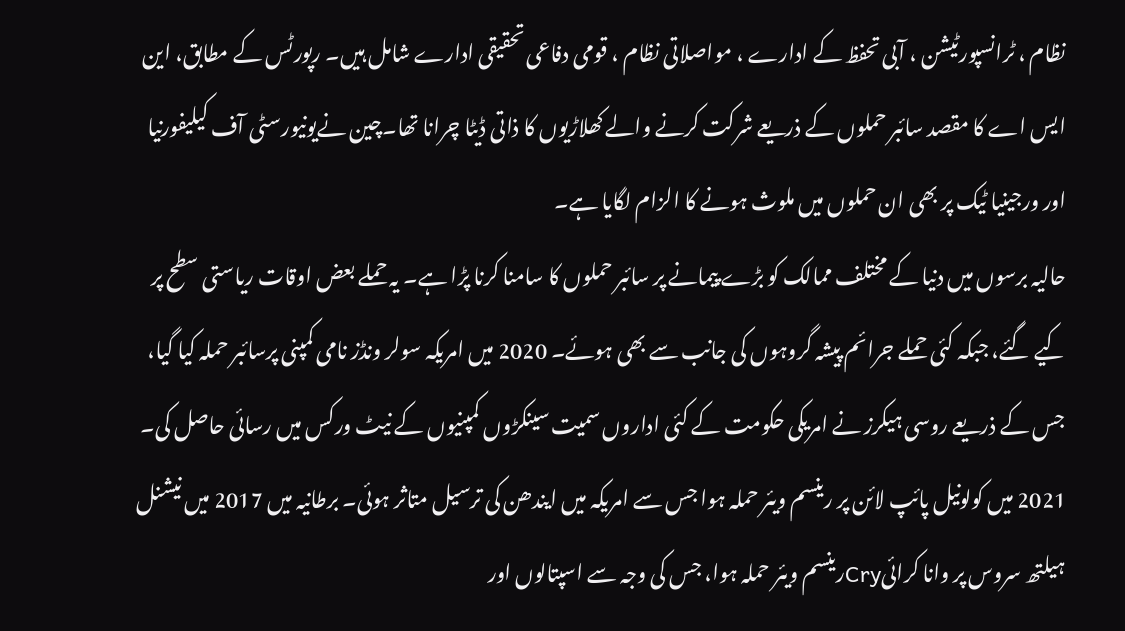نظام ، ٹرانسپورٹیشن ، آبی تحفظ کے ادارے ، مواصلاتی نظام ، قومی دفاعی تحقیقی ادارے شامل ہیں۔ رپورٹس کے مطابق، این ایس اے کا مقصد سائبر حملوں کے ذریعے شرکت کرنے والے کھلاڑیوں کا ذاتی ڈیٹا چرانا تھا۔چین نےیونیورسٹی آف کیلیفورنیا اور ورجینیا ٹیک پر بھی ان حملوں میں ملوث ہونے کا الزام لگایا ہے۔
حالیہ برسوں میں دنیا کے مختلف ممالک کو بڑے پیمانے پر سائبر حملوں کا سامنا کرنا پڑا ہے۔ یہ حملے بعض اوقات ریاستی سطح پر کیے گئے، جبکہ کئی حملے جرائم پیشہ گروہوں کی جانب سے بھی ہوئے۔ 2020 میں امریکہ سولر ونڈز نامی کمپنی پرسائبر حملہ کیا گیا، جس کے ذریعے روسی ہیکرز نے امریکی حکومت کے کئی اداروں سمیت سینکڑوں کمپنیوں کے نیٹ ورکس میں رسائی حاصل کی۔ 2021 میں کولونیل پائپ لائن پر رینسم ویئر حملہ ہوا جس سے امریکہ میں ایندھن کی ترسیل متاثر ہوئی۔ برطانیہ میں 2017 میں نیشنل ہیلتھ سروس پر وانا کرائیCryرینسم ویئر حملہ ہوا، جس کی وجہ سے اسپتالوں اور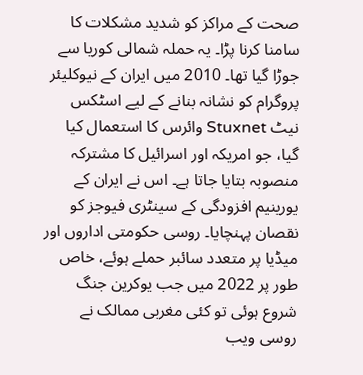صحت کے مراکز کو شدید مشکلات کا سامنا کرنا پڑا۔ یہ حملہ شمالی کوریا سے جوڑا گیا تھا۔ 2010 میں ایران کے نیوکلیئر پروگرام کو نشانہ بنانے کے لیے اسٹکس نیٹ Stuxnet وائرس کا استعمال کیا گیا، جو امریکہ اور اسرائیل کا مشترکہ منصوبہ بتایا جاتا ہے۔ اس نے ایران کے یورینیم افزودگی کے سینٹری فیوجز کو نقصان پہنچایا۔ روسی حکومتی اداروں اور میڈیا پر متعدد سائبر حملے ہوئے، خاص طور پر 2022 میں جب یوکرین جنگ شروع ہوئی تو کئی مغربی ممالک نے روسی ویب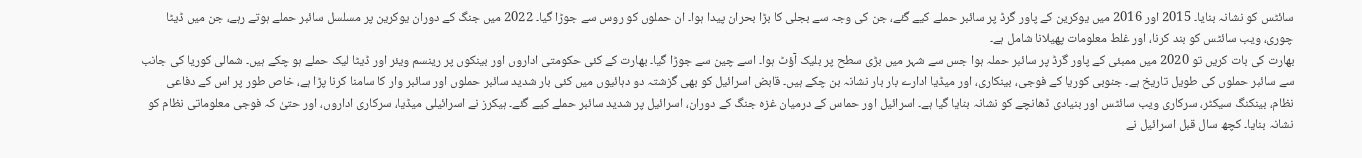سائٹس کو نشانہ بنایا۔ 2015 اور 2016 میں یوکرین کے پاور گرڈ پر سائبر حملے کیے گئے، جن کی وجہ سے بجلی کا بڑا بحران پیدا ہوا۔ ان حملوں کو روس سے جوڑا گیا۔ 2022 میں جنگ کے دوران یوکرین پر مسلسل سائبر حملے ہوتے رہے، جن میں ڈیٹا چوری، ویب سائٹس کو بند کرنا، اور غلط معلومات پھیلانا شامل ہے۔
بھارت کی بات کریں تو 2020 میں ممبئی کے پاور گرڈ پر سائبر حملہ ہوا جس سے شہر میں بڑی سطح پر بلیک آؤٹ ہوا۔ اسے چین سے جوڑا گیا۔ بھارت کے کئی حکومتی اداروں اور بینکوں پر رینسم ویئر اور ڈیٹا لیک حملے ہو چکے ہیں۔ شمالی کوریا کی جانب سے سائبر حملوں کی طویل تاریخ ہے۔ جنوبی کوریا کے فوجی، بینکاری، اور میڈیا ادارے بار بار نشانہ بن چکے ہیں۔ قابض اسرائیل کو بھی گزشتہ دو دہائیوں میں کئی بار شدید سائبر حملوں اور سائبر وار کا سامنا کرنا پڑا ہے، خاص طور پر اس کے دفاعی نظام، بینکنگ سیکٹر، سرکاری ویب سائٹس اور بنیادی ڈھانچے کو نشانہ بنایا گیا ہے۔ اسرائیل اور حماس کے درمیان غزہ جنگ کے دوران، اسرائیل پر شدید سائبر حملے کیے گئے۔ ہیکرز نے اسرائیلی میڈیا، سرکاری اداروں، اور حتیٰ کہ فوجی معلوماتی نظام کو نشانہ بنایا۔ کچھ سال قبل اسرائیل نے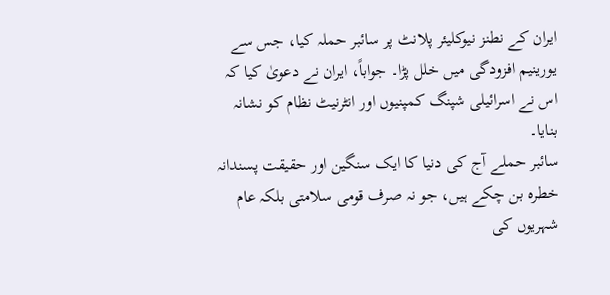ایران کے نطنز نیوکلیئر پلانٹ پر سائبر حملہ کیا، جس سے یورینیم افزودگی میں خلل پڑا۔ جواباً، ایران نے دعویٰ کیا کہ اس نے اسرائیلی شپنگ کمپنیوں اور انٹرنیٹ نظام کو نشانہ بنایا۔
سائبر حملے آج کی دنیا کا ایک سنگین اور حقیقت پسندانہ خطرہ بن چکے ہیں، جو نہ صرف قومی سلامتی بلکہ عام شہریوں کی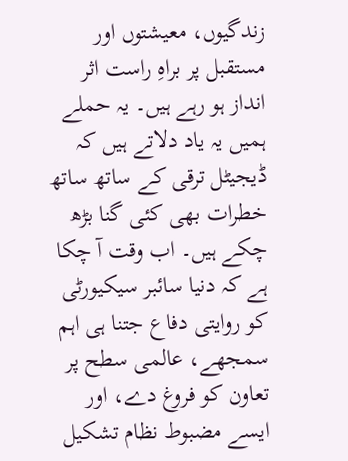زندگیوں، معیشتوں اور مستقبل پر براہِ راست اثر انداز ہو رہے ہیں۔ یہ حملے ہمیں یہ یاد دلاتے ہیں کہ ڈیجیٹل ترقی کے ساتھ ساتھ خطرات بھی کئی گنا بڑھ چکے ہیں۔ اب وقت آ چکا ہے کہ دنیا سائبر سیکیورٹی کو روایتی دفاع جتنا ہی اہم سمجھے، عالمی سطح پر تعاون کو فروغ دے، اور ایسے مضبوط نظام تشکیل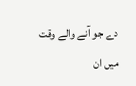دے جو آنے والے وقت میں ان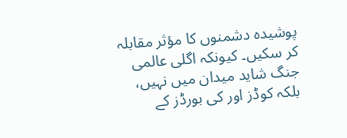پوشیدہ دشمنوں کا مؤثر مقابلہ کر سکیں۔ کیونکہ اگلی عالمی جنگ شاید میدان میں نہیں، بلکہ کوڈز اور کی بورڈز کے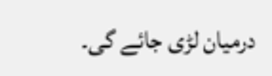درمیان لڑی جائے گی۔